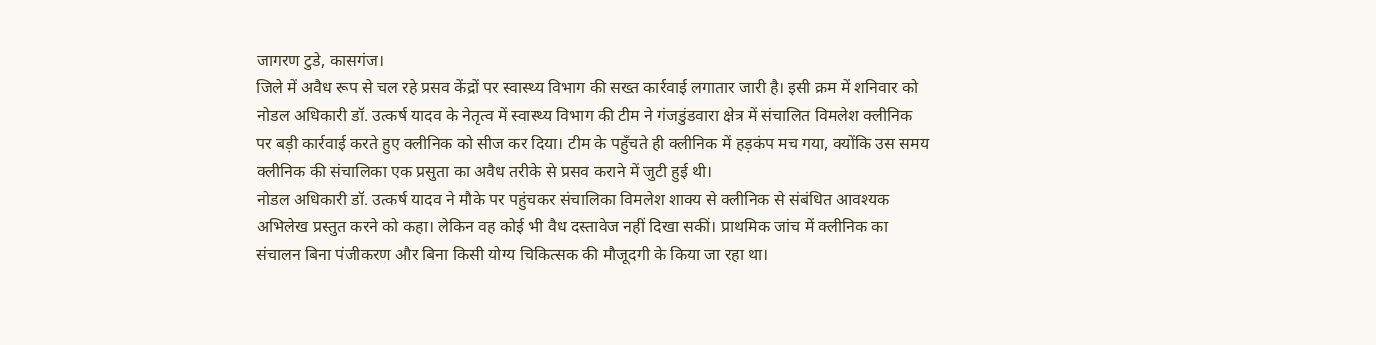जागरण टुडे, कासगंज।
जिले में अवैध रूप से चल रहे प्रसव केंद्रों पर स्वास्थ्य विभाग की सख्त कार्रवाई लगातार जारी है। इसी क्रम में शनिवार को नोडल अधिकारी डॉ. उत्कर्ष यादव के नेतृत्व में स्वास्थ्य विभाग की टीम ने गंजडुंडवारा क्षेत्र में संचालित विमलेश क्लीनिक पर बड़ी कार्रवाई करते हुए क्लीनिक को सीज कर दिया। टीम के पहुँचते ही क्लीनिक में हड़कंप मच गया, क्योंकि उस समय क्लीनिक की संचालिका एक प्रसुता का अवैध तरीके से प्रसव कराने में जुटी हुई थी।
नोडल अधिकारी डॉ. उत्कर्ष यादव ने मौके पर पहुंचकर संचालिका विमलेश शाक्य से क्लीनिक से संबंधित आवश्यक अभिलेख प्रस्तुत करने को कहा। लेकिन वह कोई भी वैध दस्तावेज नहीं दिखा सकीं। प्राथमिक जांच में क्लीनिक का संचालन बिना पंजीकरण और बिना किसी योग्य चिकित्सक की मौजूदगी के किया जा रहा था।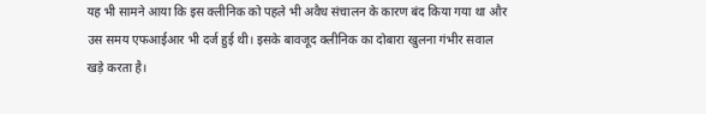यह भी सामने आया कि इस क्लीनिक को पहले भी अवैध संचालन के कारण बंद किया गया था और उस समय एफआईआर भी दर्ज हुई थी। इसके बावजूद क्लीनिक का दोबारा खुलना गंभीर सवाल खड़े करता है।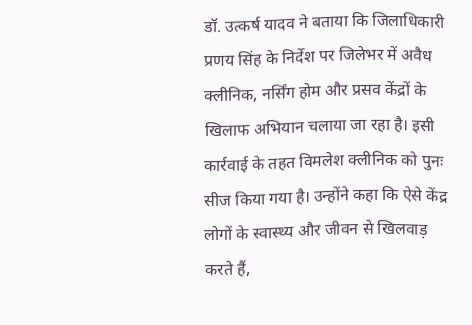डॉ. उत्कर्ष यादव ने बताया कि जिलाधिकारी प्रणय सिंह के निर्देश पर जिलेभर में अवैध क्लीनिक, नर्सिंग होम और प्रसव केंद्रों के खिलाफ अभियान चलाया जा रहा है। इसी कार्रवाई के तहत विमलेश क्लीनिक को पुनः सीज किया गया है। उन्होंने कहा कि ऐसे केंद्र लोगों के स्वास्थ्य और जीवन से खिलवाड़ करते हैं,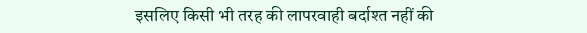इसलिए किसी भी तरह की लापरवाही बर्दाश्त नहीं की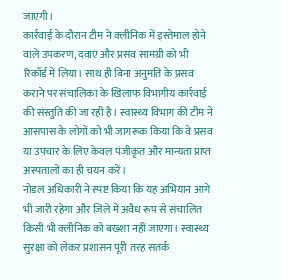जाएगी।
कार्रवाई के दौरान टीम ने क्लीनिक में इस्तेमाल होने वाले उपकरण, दवाएं और प्रसव सामग्री को भी रिकॉर्ड में लिया। साथ ही बिना अनुमति के प्रसव कराने पर संचालिका के खिलाफ विभागीय कार्रवाई की संस्तुति की जा रही है। स्वास्थ्य विभाग की टीम ने आसपास के लोगों को भी जागरूक किया कि वे प्रसव या उपचार के लिए केवल पंजीकृत और मान्यता प्राप्त अस्पतालों का ही चयन करें।
नोडल अधिकारी ने स्पष्ट किया कि यह अभियान आगे भी जारी रहेगा और जिले में अवैध रूप से संचालित किसी भी क्लीनिक को बख्शा नहीं जाएगा। स्वास्थ्य सुरक्षा को लेकर प्रशासन पूरी तरह सतर्क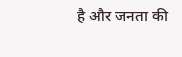है और जनता की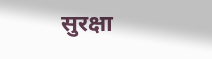सुरक्षा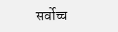सर्वोच्च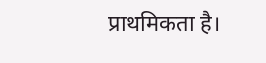प्राथमिकता है।